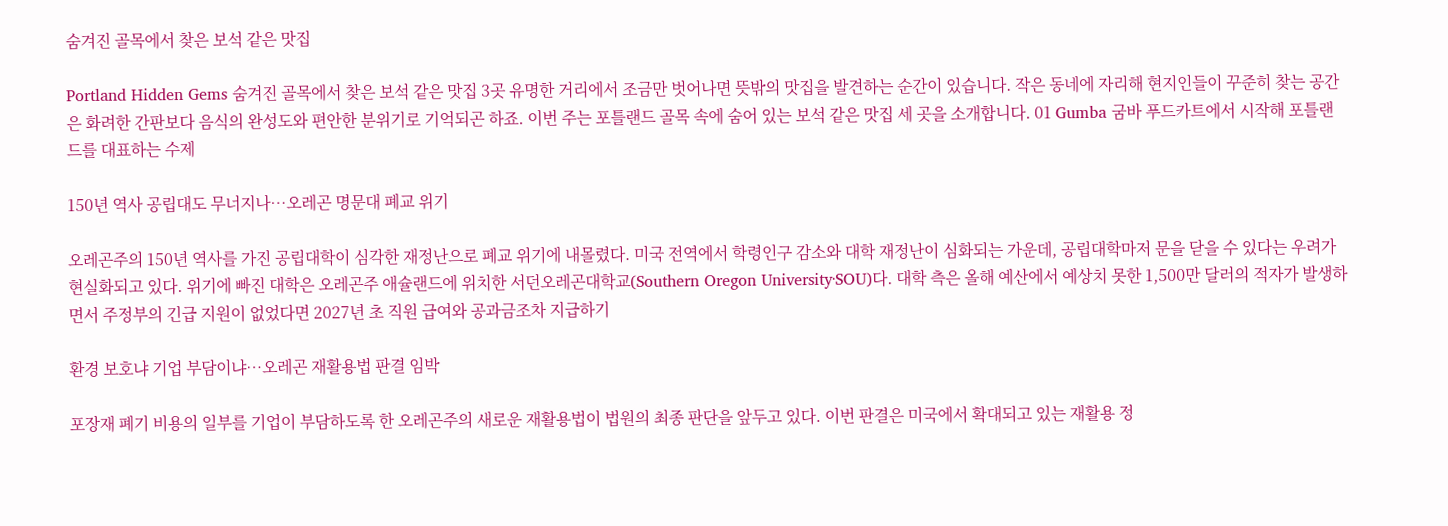숨겨진 골목에서 찾은 보석 같은 맛집

Portland Hidden Gems 숨겨진 골목에서 찾은 보석 같은 맛집 3곳 유명한 거리에서 조금만 벗어나면 뜻밖의 맛집을 발견하는 순간이 있습니다. 작은 동네에 자리해 현지인들이 꾸준히 찾는 공간은 화려한 간판보다 음식의 완성도와 편안한 분위기로 기억되곤 하죠. 이번 주는 포틀랜드 골목 속에 숨어 있는 보석 같은 맛집 세 곳을 소개합니다. 01 Gumba 굼바 푸드카트에서 시작해 포틀랜드를 대표하는 수제

150년 역사 공립대도 무너지나…오레곤 명문대 폐교 위기

오레곤주의 150년 역사를 가진 공립대학이 심각한 재정난으로 폐교 위기에 내몰렸다. 미국 전역에서 학령인구 감소와 대학 재정난이 심화되는 가운데, 공립대학마저 문을 닫을 수 있다는 우려가 현실화되고 있다. 위기에 빠진 대학은 오레곤주 애슐랜드에 위치한 서던오레곤대학교(Southern Oregon University·SOU)다. 대학 측은 올해 예산에서 예상치 못한 1,500만 달러의 적자가 발생하면서 주정부의 긴급 지원이 없었다면 2027년 초 직원 급여와 공과금조차 지급하기

환경 보호냐 기업 부담이냐…오레곤 재활용법 판결 임박

포장재 폐기 비용의 일부를 기업이 부담하도록 한 오레곤주의 새로운 재활용법이 법원의 최종 판단을 앞두고 있다. 이번 판결은 미국에서 확대되고 있는 재활용 정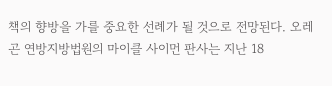책의 향방을 가를 중요한 선례가 될 것으로 전망된다. 오레곤 연방지방법원의 마이클 사이먼 판사는 지난 18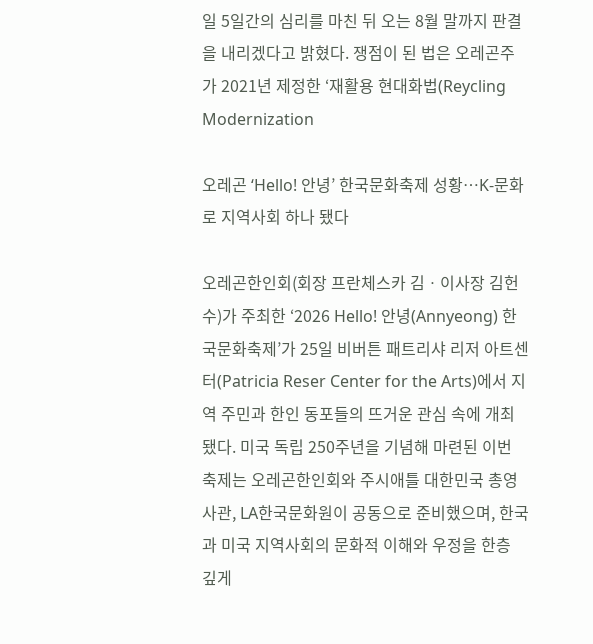일 5일간의 심리를 마친 뒤 오는 8월 말까지 판결을 내리겠다고 밝혔다. 쟁점이 된 법은 오레곤주가 2021년 제정한 ‘재활용 현대화법(Reycling Modernization

오레곤 ‘Hello! 안녕’ 한국문화축제 성황…K-문화로 지역사회 하나 됐다

오레곤한인회(회장 프란체스카 김ㆍ이사장 김헌수)가 주최한 ‘2026 Hello! 안녕(Annyeong) 한국문화축제’가 25일 비버튼 패트리샤 리저 아트센터(Patricia Reser Center for the Arts)에서 지역 주민과 한인 동포들의 뜨거운 관심 속에 개최됐다. 미국 독립 250주년을 기념해 마련된 이번 축제는 오레곤한인회와 주시애틀 대한민국 총영사관, LA한국문화원이 공동으로 준비했으며, 한국과 미국 지역사회의 문화적 이해와 우정을 한층 깊게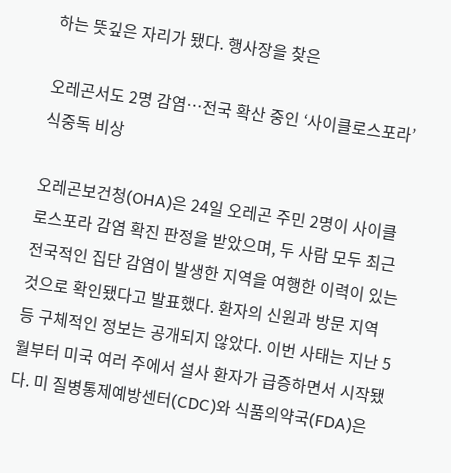하는 뜻깊은 자리가 됐다. 행사장을 찾은

오레곤서도 2명 감염…전국 확산 중인 ‘사이클로스포라’ 식중독 비상

오레곤보건청(OHA)은 24일 오레곤 주민 2명이 사이클로스포라 감염 확진 판정을 받았으며, 두 사람 모두 최근 전국적인 집단 감염이 발생한 지역을 여행한 이력이 있는 것으로 확인됐다고 발표했다. 환자의 신원과 방문 지역 등 구체적인 정보는 공개되지 않았다. 이번 사태는 지난 5월부터 미국 여러 주에서 설사 환자가 급증하면서 시작됐다. 미 질병통제예방센터(CDC)와 식품의약국(FDA)은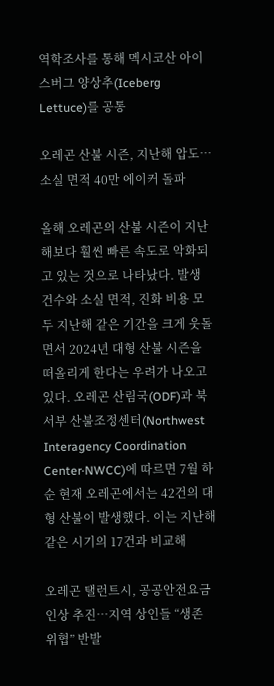역학조사를 통해 멕시코산 아이스버그 양상추(Iceberg Lettuce)를 공통

오레곤 산불 시즌, 지난해 압도…소실 면적 40만 에이커 돌파

올해 오레곤의 산불 시즌이 지난해보다 훨씬 빠른 속도로 악화되고 있는 것으로 나타났다. 발생 건수와 소실 면적, 진화 비용 모두 지난해 같은 기간을 크게 웃돌면서 2024년 대형 산불 시즌을 떠올리게 한다는 우려가 나오고 있다. 오레곤 산림국(ODF)과 북서부 산불조정센터(Northwest Interagency Coordination Center·NWCC)에 따르면 7월 하순 현재 오레곤에서는 42건의 대형 산불이 발생했다. 이는 지난해 같은 시기의 17건과 비교해

오레곤 탤런트시, 공공안전요금 인상 추진…지역 상인들 “생존 위협” 반발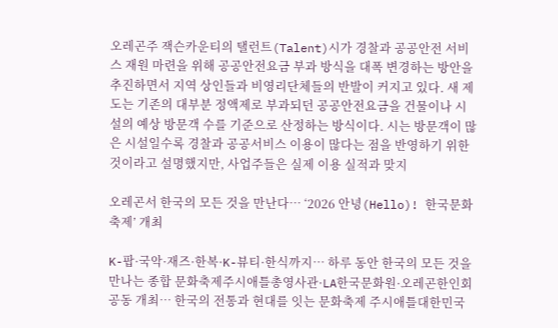오레곤주 잭슨카운티의 탤런트(Talent)시가 경찰과 공공안전 서비스 재원 마련을 위해 공공안전요금 부과 방식을 대폭 변경하는 방안을 추진하면서 지역 상인들과 비영리단체들의 반발이 커지고 있다. 새 제도는 기존의 대부분 정액제로 부과되던 공공안전요금을 건물이나 시설의 예상 방문객 수를 기준으로 산정하는 방식이다. 시는 방문객이 많은 시설일수록 경찰과 공공서비스 이용이 많다는 점을 반영하기 위한 것이라고 설명했지만, 사업주들은 실제 이용 실적과 맞지

오레곤서 한국의 모든 것을 만난다… ‘2026 안녕(Hello)! 한국문화축제’ 개최

K-팝·국악·재즈·한복·K-뷰티·한식까지… 하루 동안 한국의 모든 것을 만나는 종합 문화축제주시애틀총영사관·LA한국문화원·오레곤한인회 공동 개최… 한국의 전통과 현대를 잇는 문화축제 주시애틀대한민국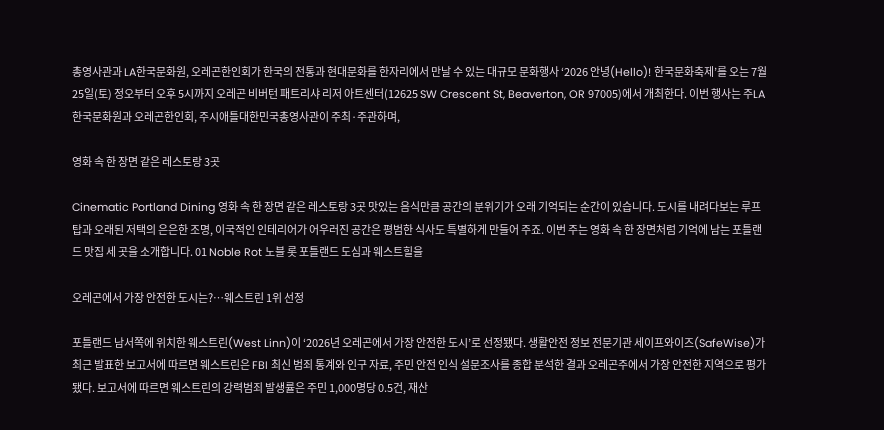총영사관과 LA한국문화원, 오레곤한인회가 한국의 전통과 현대문화를 한자리에서 만날 수 있는 대규모 문화행사 ‘2026 안녕(Hello)! 한국문화축제’를 오는 7월 25일(토) 정오부터 오후 5시까지 오레곤 비버턴 패트리샤 리저 아트센터(12625 SW Crescent St, Beaverton, OR 97005)에서 개최한다. 이번 행사는 주LA한국문화원과 오레곤한인회, 주시애틀대한민국총영사관이 주최·주관하며,

영화 속 한 장면 같은 레스토랑 3곳

Cinematic Portland Dining 영화 속 한 장면 같은 레스토랑 3곳 맛있는 음식만큼 공간의 분위기가 오래 기억되는 순간이 있습니다. 도시를 내려다보는 루프탑과 오래된 저택의 은은한 조명, 이국적인 인테리어가 어우러진 공간은 평범한 식사도 특별하게 만들어 주죠. 이번 주는 영화 속 한 장면처럼 기억에 남는 포틀랜드 맛집 세 곳을 소개합니다. 01 Noble Rot 노블 롯 포틀랜드 도심과 웨스트힐을

오레곤에서 가장 안전한 도시는?…웨스트린 1위 선정

포틀랜드 남서쪽에 위치한 웨스트린(West Linn)이 ‘2026년 오레곤에서 가장 안전한 도시’로 선정됐다. 생활안전 정보 전문기관 세이프와이즈(SafeWise)가 최근 발표한 보고서에 따르면 웨스트린은 FBI 최신 범죄 통계와 인구 자료, 주민 안전 인식 설문조사를 종합 분석한 결과 오레곤주에서 가장 안전한 지역으로 평가됐다. 보고서에 따르면 웨스트린의 강력범죄 발생률은 주민 1,000명당 0.5건, 재산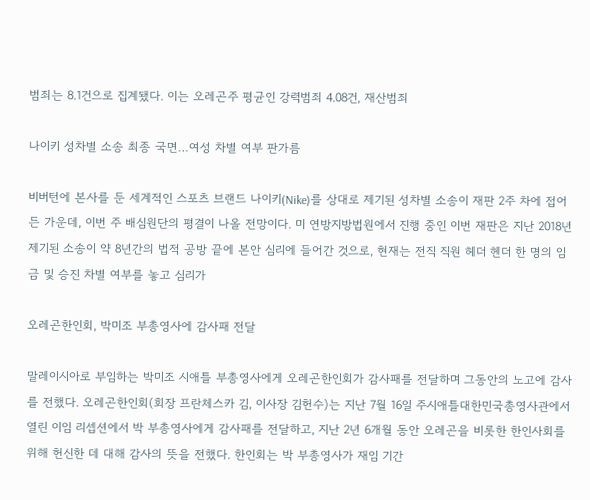범죄는 8.1건으로 집계됐다. 이는 오레곤주 평균인 강력범죄 4.08건, 재산범죄

나이키 성차별 소송 최종 국면…여성 차별 여부 판가름

비버턴에 본사를 둔 세계적인 스포츠 브랜드 나이키(Nike)를 상대로 제기된 성차별 소송이 재판 2주 차에 접어든 가운데, 이번 주 배심원단의 평결이 나올 전망이다. 미 연방지방법원에서 진행 중인 이번 재판은 지난 2018년 제기된 소송이 약 8년간의 법적 공방 끝에 본안 심리에 들어간 것으로, 현재는 전직 직원 헤더 헨더 한 명의 임금 및 승진 차별 여부를 놓고 심리가

오레곤한인회, 박미조 부총영사에 감사패 전달

말레이시아로 부임하는 박미조 시애틀 부총영사에게 오레곤한인회가 감사패를 전달하며 그동안의 노고에 감사를 전했다. 오레곤한인회(회장 프란체스카 김, 이사장 김헌수)는 지난 7월 16일 주시애틀대한민국총영사관에서 열린 이임 리셉션에서 박 부총영사에게 감사패를 전달하고, 지난 2년 6개월 동안 오레곤을 비롯한 한인사회를 위해 헌신한 데 대해 감사의 뜻을 전했다. 한인회는 박 부총영사가 재임 기간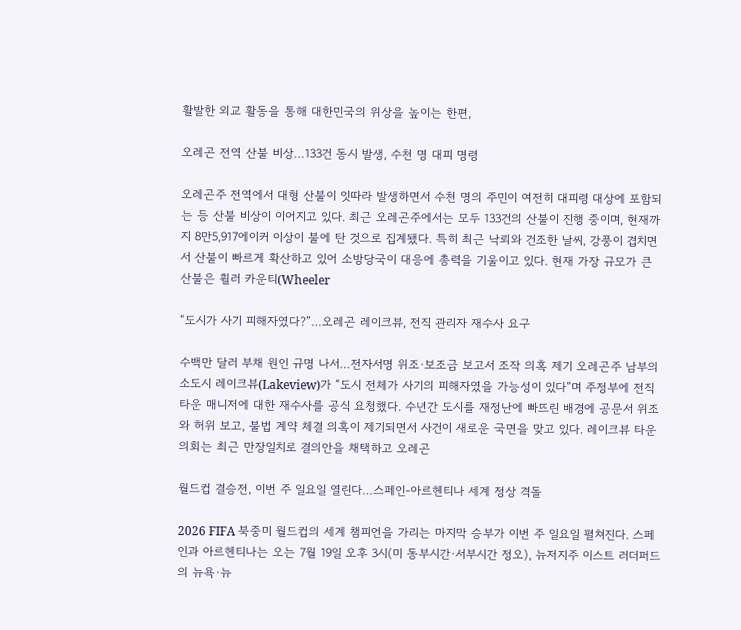활발한 외교 활동을 통해 대한민국의 위상을 높이는 한편,

오레곤 전역 산불 비상…133건 동시 발생, 수천 명 대피 명령

오레곤주 전역에서 대형 산불이 잇따라 발생하면서 수천 명의 주민이 여전히 대피령 대상에 포함되는 등 산불 비상이 이어지고 있다. 최근 오레곤주에서는 모두 133건의 산불이 진행 중이며, 현재까지 8만5,917에이커 이상이 불에 탄 것으로 집계됐다. 특히 최근 낙뢰와 건조한 날씨, 강풍이 겹치면서 산불이 빠르게 확산하고 있어 소방당국이 대응에 총력을 기울이고 있다. 현재 가장 규모가 큰 산불은 휠러 카운티(Wheeler

“도시가 사기 피해자였다?”…오레곤 레이크뷰, 전직 관리자 재수사 요구

수백만 달러 부채 원인 규명 나서…전자서명 위조·보조금 보고서 조작 의혹 제기 오레곤주 남부의 소도시 레이크뷰(Lakeview)가 “도시 전체가 사기의 피해자였을 가능성이 있다”며 주정부에 전직 타운 매니저에 대한 재수사를 공식 요청했다. 수년간 도시를 재정난에 빠뜨린 배경에 공문서 위조와 허위 보고, 불법 계약 체결 의혹이 제기되면서 사건이 새로운 국면을 맞고 있다. 레이크뷰 타운의회는 최근 만장일치로 결의안을 채택하고 오레곤

월드컵 결승전, 이번 주 일요일 열린다…스페인-아르헨티나 세계 정상 격돌

2026 FIFA 북중미 월드컵의 세계 챔피언을 가리는 마지막 승부가 이번 주 일요일 펼쳐진다. 스페인과 아르헨티나는 오는 7월 19일 오후 3시(미 동부시간·서부시간 정오), 뉴저지주 이스트 러더퍼드의 뉴욕·뉴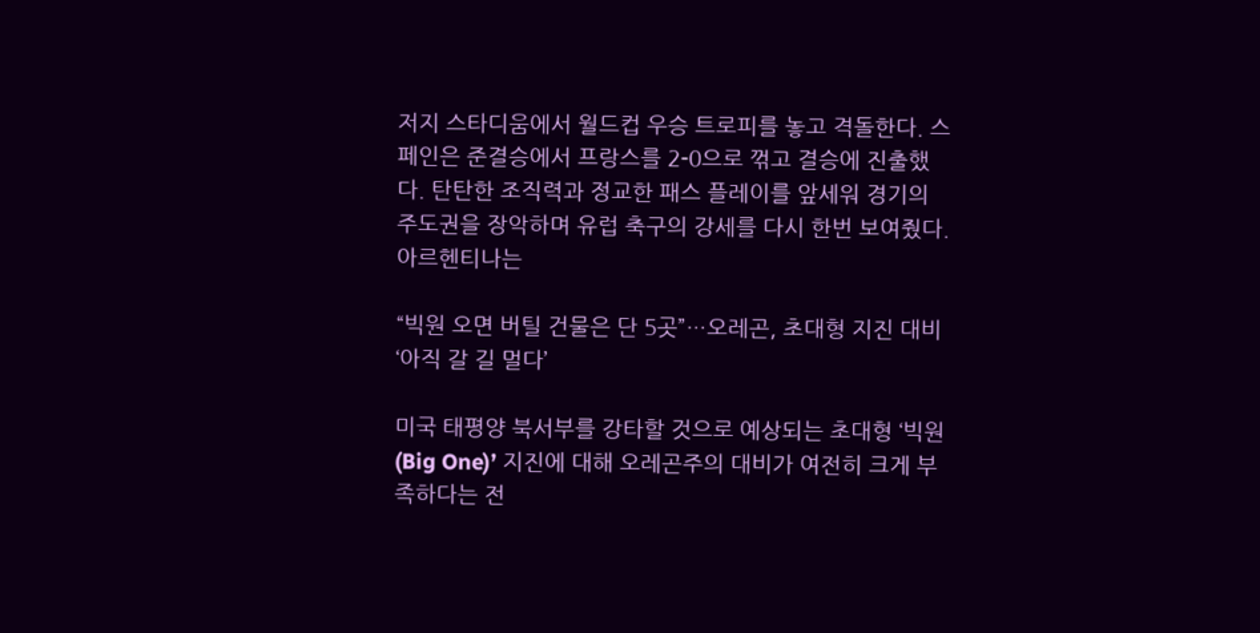저지 스타디움에서 월드컵 우승 트로피를 놓고 격돌한다. 스페인은 준결승에서 프랑스를 2-0으로 꺾고 결승에 진출했다. 탄탄한 조직력과 정교한 패스 플레이를 앞세워 경기의 주도권을 장악하며 유럽 축구의 강세를 다시 한번 보여줬다. 아르헨티나는

“빅원 오면 버틸 건물은 단 5곳”…오레곤, 초대형 지진 대비 ‘아직 갈 길 멀다’

미국 태평양 북서부를 강타할 것으로 예상되는 초대형 ‘빅원(Big One)’ 지진에 대해 오레곤주의 대비가 여전히 크게 부족하다는 전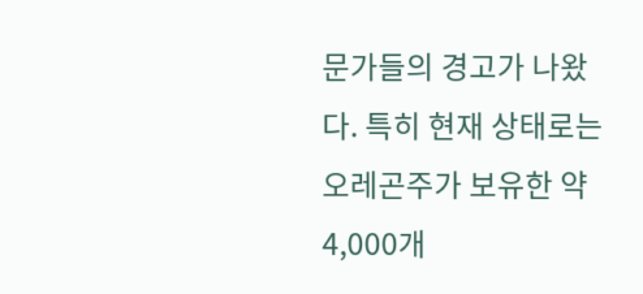문가들의 경고가 나왔다. 특히 현재 상태로는 오레곤주가 보유한 약 4,000개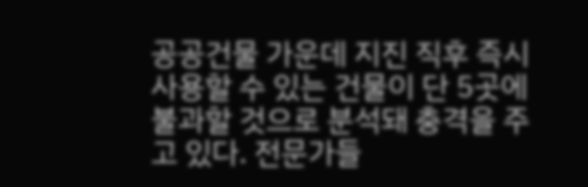공공건물 가운데 지진 직후 즉시 사용할 수 있는 건물이 단 5곳에 불과할 것으로 분석돼 충격을 주고 있다. 전문가들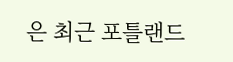은 최근 포틀랜드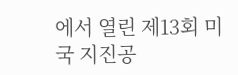에서 열린 제13회 미국 지진공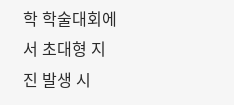학 학술대회에서 초대형 지진 발생 시